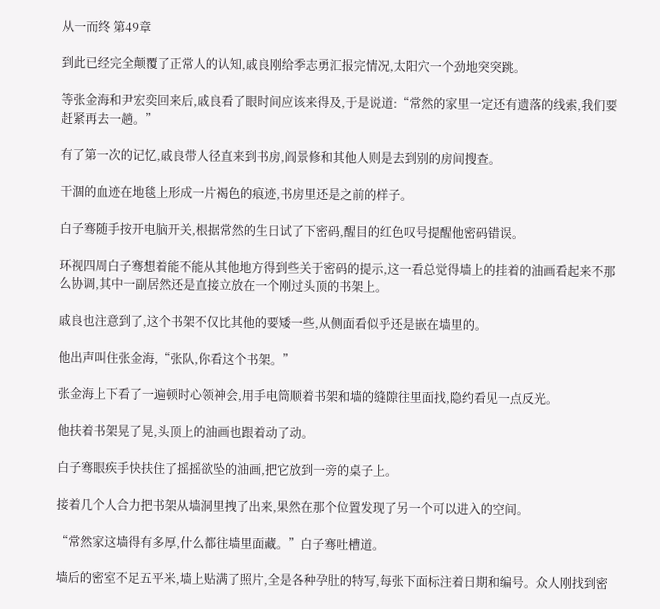从一而终 第49章

到此已经完全颠覆了正常人的认知,戚良刚给季志勇汇报完情况,太阳穴一个劲地突突跳。

等张金海和尹宏奕回来后,戚良看了眼时间应该来得及,于是说道:“常然的家里一定还有遗落的线索,我们要赶紧再去一趟。”

有了第一次的记忆,戚良带人径直来到书房,阎景修和其他人则是去到别的房间搜查。

干涸的血迹在地毯上形成一片褐色的痕迹,书房里还是之前的样子。

白子骞随手按开电脑开关,根据常然的生日试了下密码,醒目的红色叹号提醒他密码错误。

环视四周白子骞想着能不能从其他地方得到些关于密码的提示,这一看总觉得墙上的挂着的油画看起来不那么协调,其中一副居然还是直接立放在一个刚过头顶的书架上。

戚良也注意到了,这个书架不仅比其他的要矮一些,从侧面看似乎还是嵌在墙里的。

他出声叫住张金海,“张队,你看这个书架。”

张金海上下看了一遍顿时心领神会,用手电筒顺着书架和墙的缝隙往里面找,隐约看见一点反光。

他扶着书架晃了晃,头顶上的油画也跟着动了动。

白子骞眼疾手快扶住了摇摇欲坠的油画,把它放到一旁的桌子上。

接着几个人合力把书架从墙洞里拽了出来,果然在那个位置发现了另一个可以进入的空间。

“常然家这墙得有多厚,什么都往墙里面藏。”白子骞吐槽道。

墙后的密室不足五平米,墙上贴满了照片,全是各种孕肚的特写,每张下面标注着日期和编号。众人刚找到密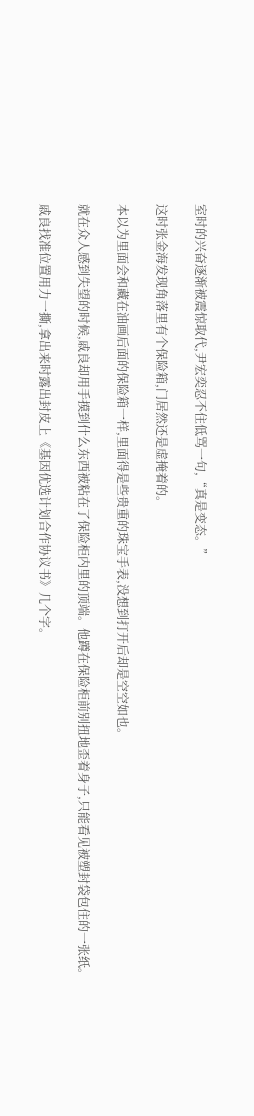室时的兴奋逐渐被震惊取代,尹宏奕忍不住低骂一句,“真是变态。”

这时张金海发现角落里有个保险箱,门居然还是虚掩着的。

本以为里面会和藏在油画后面的保险箱一样,里面得是些贵重的珠宝手表,没想到打开后却是空空如也。

就在众人感到失望的时候,戚良却用手摸到什么东西被粘在了保险柜内里的顶端。他蹲在保险柜前别扭地歪着身子,只能看见被塑封袋包住的一张纸。

戚良找准位置用力一撕,拿出来时露出封皮上《基因优选计划合作协议书》几个字。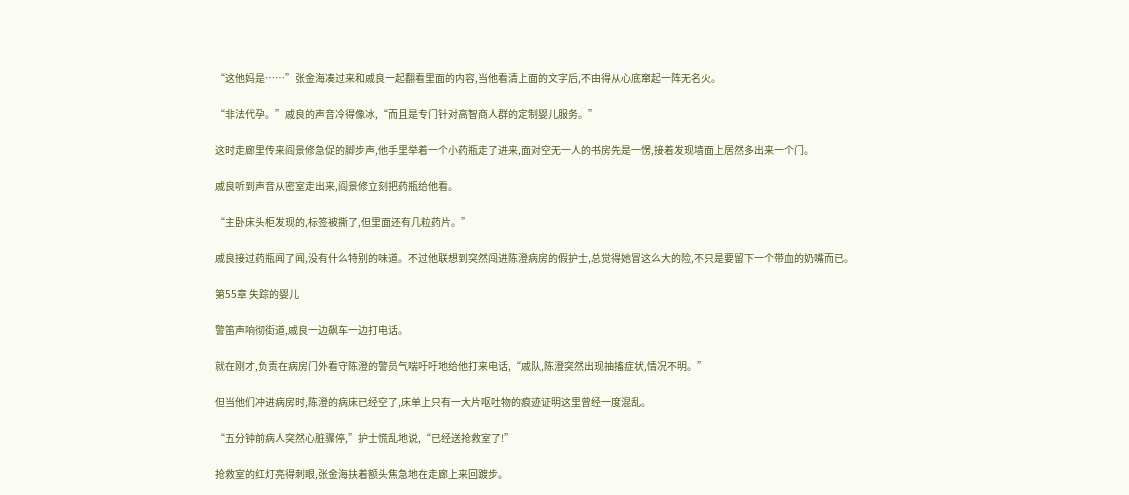“这他妈是……”张金海凑过来和戚良一起翻看里面的内容,当他看清上面的文字后,不由得从心底窜起一阵无名火。

“非法代孕。”戚良的声音冷得像冰,“而且是专门针对高智商人群的定制婴儿服务。”

这时走廊里传来阎景修急促的脚步声,他手里举着一个小药瓶走了进来,面对空无一人的书房先是一愣,接着发现墙面上居然多出来一个门。

戚良听到声音从密室走出来,阎景修立刻把药瓶给他看。

“主卧床头柜发现的,标签被撕了,但里面还有几粒药片。”

戚良接过药瓶闻了闻,没有什么特别的味道。不过他联想到突然闯进陈澄病房的假护士,总觉得她冒这么大的险,不只是要留下一个带血的奶嘴而已。

第55章 失踪的婴儿

警笛声响彻街道,戚良一边飙车一边打电话。

就在刚才,负责在病房门外看守陈澄的警员气喘吁吁地给他打来电话,“戚队,陈澄突然出现抽搐症状,情况不明。”

但当他们冲进病房时,陈澄的病床已经空了,床单上只有一大片呕吐物的痕迹证明这里曾经一度混乱。

“五分钟前病人突然心脏骤停,”护士慌乱地说,“已经送抢救室了!”

抢救室的红灯亮得刺眼,张金海扶着额头焦急地在走廊上来回踱步。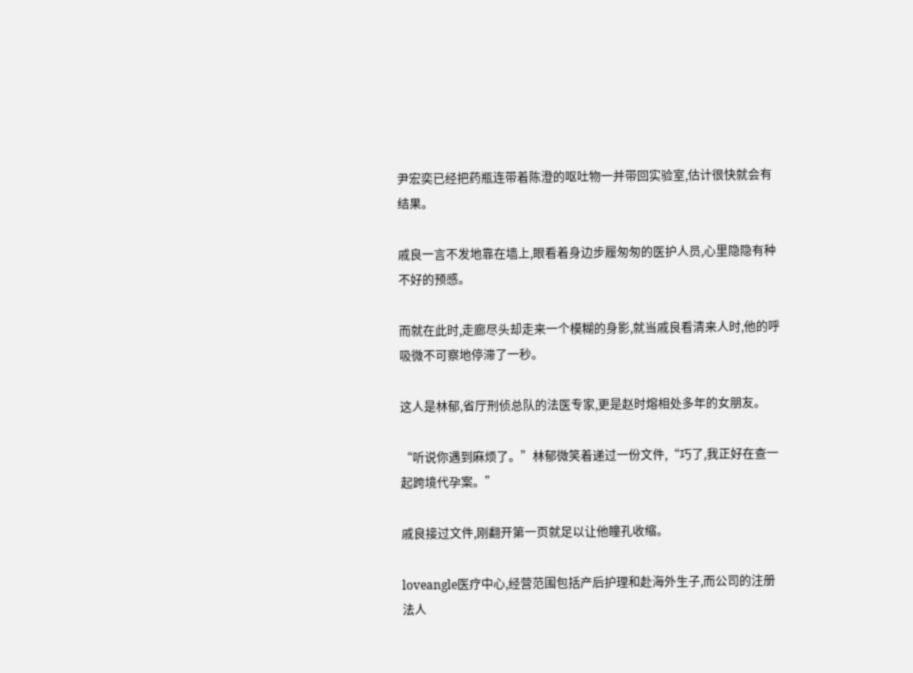尹宏奕已经把药瓶连带着陈澄的呕吐物一并带回实验室,估计很快就会有结果。

戚良一言不发地靠在墙上,眼看着身边步履匆匆的医护人员,心里隐隐有种不好的预感。

而就在此时,走廊尽头却走来一个模糊的身影,就当戚良看清来人时,他的呼吸微不可察地停滞了一秒。

这人是林郁,省厅刑侦总队的法医专家,更是赵时熔相处多年的女朋友。

“听说你遇到麻烦了。”林郁微笑着递过一份文件,“巧了,我正好在查一起跨境代孕案。”

戚良接过文件,刚翻开第一页就足以让他瞳孔收缩。

loveangle医疗中心,经营范围包括产后护理和赴海外生子,而公司的注册法人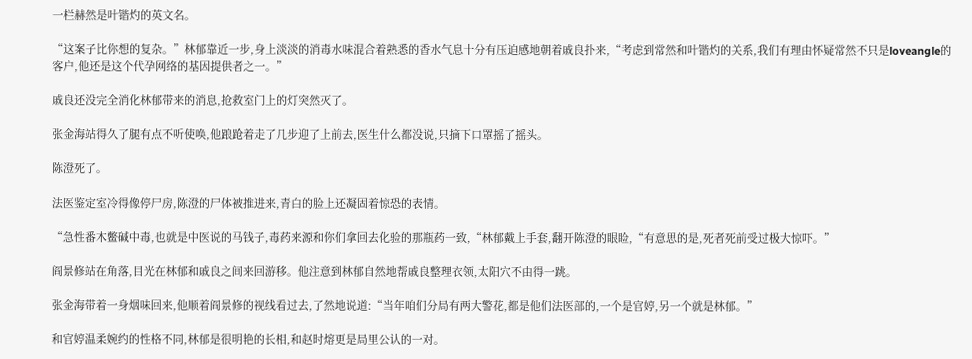一栏赫然是叶锴灼的英文名。

“这案子比你想的复杂。”林郁靠近一步,身上淡淡的消毒水味混合着熟悉的香水气息十分有压迫感地朝着戚良扑来,“考虑到常然和叶锴灼的关系,我们有理由怀疑常然不只是loveangle的客户,他还是这个代孕网络的基因提供者之一。”

戚良还没完全消化林郁带来的消息,抢救室门上的灯突然灭了。

张金海站得久了腿有点不听使唤,他踉跄着走了几步迎了上前去,医生什么都没说,只摘下口罩摇了摇头。

陈澄死了。

法医鉴定室冷得像停尸房,陈澄的尸体被推进来,青白的脸上还凝固着惊恐的表情。

“急性番木鳖碱中毒,也就是中医说的马钱子,毒药来源和你们拿回去化验的那瓶药一致,“林郁戴上手套,翻开陈澄的眼睑,“有意思的是,死者死前受过极大惊吓。”

阎景修站在角落,目光在林郁和戚良之间来回游移。他注意到林郁自然地帮戚良整理衣领,太阳穴不由得一跳。

张金海带着一身烟味回来,他顺着阎景修的视线看过去,了然地说道:“当年咱们分局有两大警花,都是他们法医部的,一个是官婷,另一个就是林郁。”

和官婷温柔婉约的性格不同,林郁是很明艳的长相,和赵时熔更是局里公认的一对。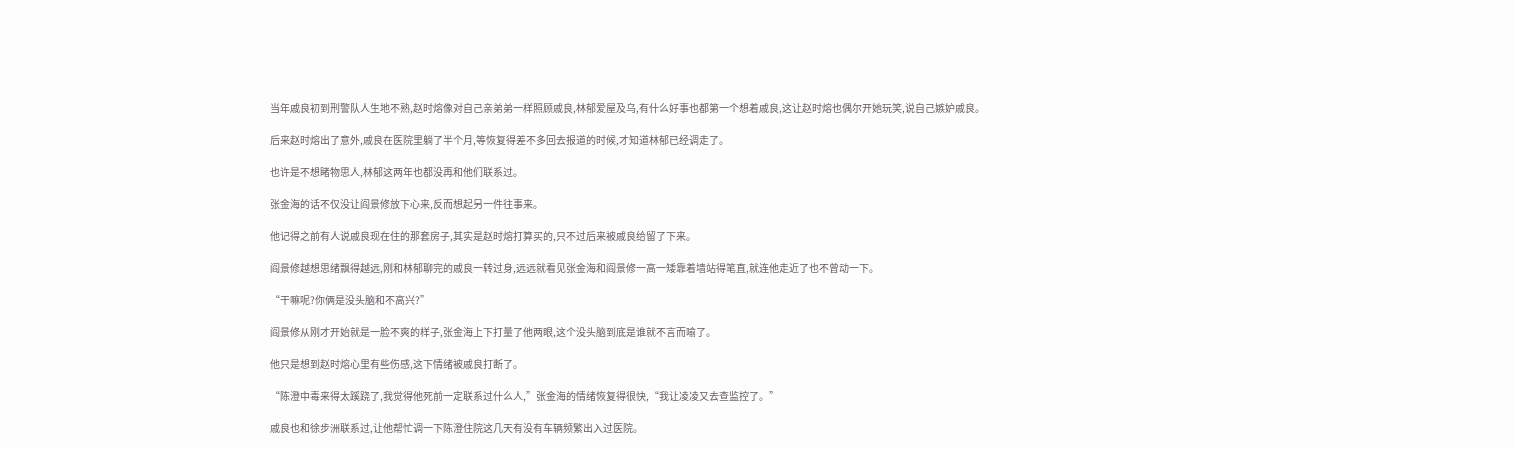当年戚良初到刑警队人生地不熟,赵时熔像对自己亲弟弟一样照顾戚良,林郁爱屋及乌,有什么好事也都第一个想着戚良,这让赵时熔也偶尔开她玩笑,说自己嫉妒戚良。

后来赵时熔出了意外,戚良在医院里躺了半个月,等恢复得差不多回去报道的时候,才知道林郁已经调走了。

也许是不想睹物思人,林郁这两年也都没再和他们联系过。

张金海的话不仅没让阎景修放下心来,反而想起另一件往事来。

他记得之前有人说戚良现在住的那套房子,其实是赵时熔打算买的,只不过后来被戚良给留了下来。

阎景修越想思绪飘得越远,刚和林郁聊完的戚良一转过身,远远就看见张金海和阎景修一高一矮靠着墙站得笔直,就连他走近了也不曾动一下。

“干嘛呢?你俩是没头脑和不高兴?”

阎景修从刚才开始就是一脸不爽的样子,张金海上下打量了他两眼,这个没头脑到底是谁就不言而喻了。

他只是想到赵时熔心里有些伤感,这下情绪被戚良打断了。

“陈澄中毒来得太蹊跷了,我觉得他死前一定联系过什么人,”张金海的情绪恢复得很快,“我让凌凌又去查监控了。”

戚良也和徐步洲联系过,让他帮忙调一下陈澄住院这几天有没有车辆频繁出入过医院。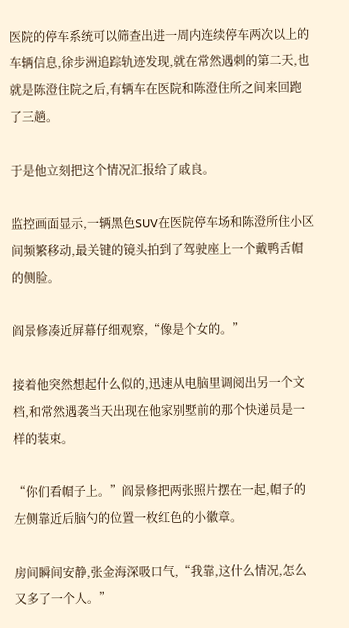医院的停车系统可以筛查出进一周内连续停车两次以上的车辆信息,徐步洲追踪轨迹发现,就在常然遇刺的第二天,也就是陈澄住院之后,有辆车在医院和陈澄住所之间来回跑了三趟。

于是他立刻把这个情况汇报给了戚良。

监控画面显示,一辆黑色SUV在医院停车场和陈澄所住小区间频繁移动,最关键的镜头拍到了驾驶座上一个戴鸭舌帽的侧脸。

阎景修凑近屏幕仔细观察,“像是个女的。”

接着他突然想起什么似的,迅速从电脑里调阅出另一个文档,和常然遇袭当天出现在他家别墅前的那个快递员是一样的装束。

“你们看帽子上。”阎景修把两张照片摆在一起,帽子的左侧靠近后脑勺的位置一枚红色的小徽章。

房间瞬间安静,张金海深吸口气,“我靠,这什么情况,怎么又多了一个人。”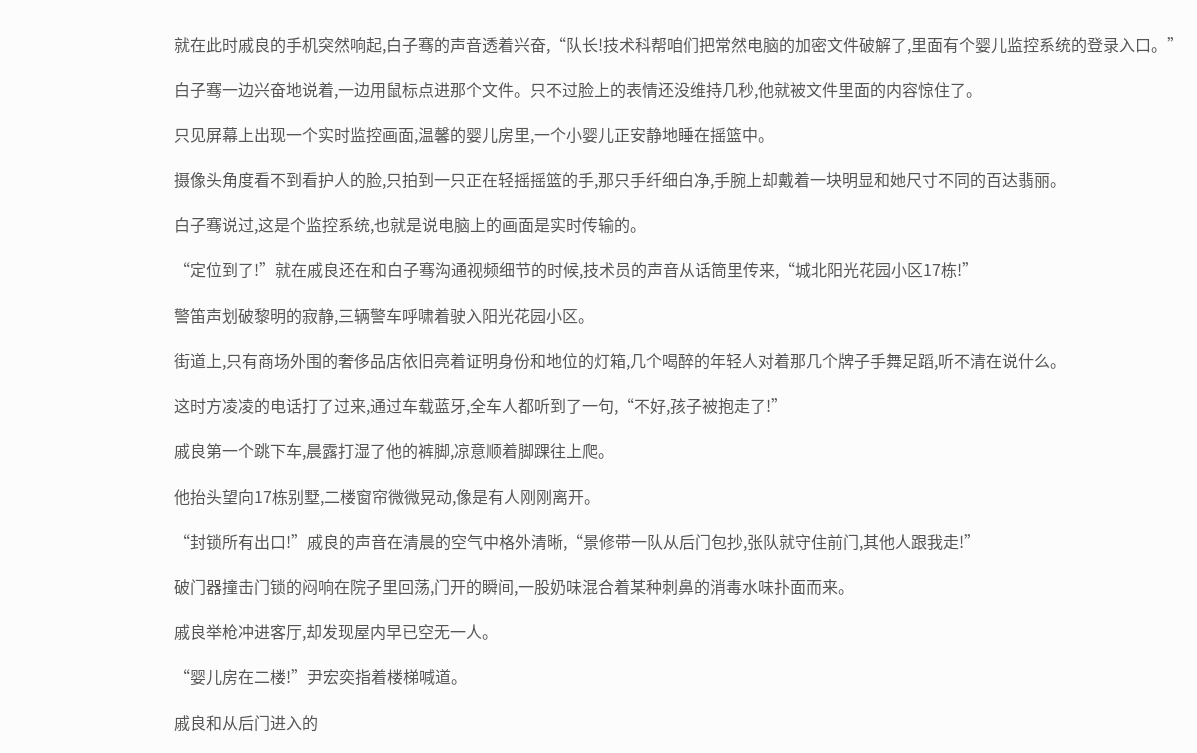就在此时戚良的手机突然响起,白子骞的声音透着兴奋,“队长!技术科帮咱们把常然电脑的加密文件破解了,里面有个婴儿监控系统的登录入口。”

白子骞一边兴奋地说着,一边用鼠标点进那个文件。只不过脸上的表情还没维持几秒,他就被文件里面的内容惊住了。

只见屏幕上出现一个实时监控画面,温馨的婴儿房里,一个小婴儿正安静地睡在摇篮中。

摄像头角度看不到看护人的脸,只拍到一只正在轻摇摇篮的手,那只手纤细白净,手腕上却戴着一块明显和她尺寸不同的百达翡丽。

白子骞说过,这是个监控系统,也就是说电脑上的画面是实时传输的。

“定位到了!”就在戚良还在和白子骞沟通视频细节的时候,技术员的声音从话筒里传来,“城北阳光花园小区17栋!”

警笛声划破黎明的寂静,三辆警车呼啸着驶入阳光花园小区。

街道上,只有商场外围的奢侈品店依旧亮着证明身份和地位的灯箱,几个喝醉的年轻人对着那几个牌子手舞足蹈,听不清在说什么。

这时方凌凌的电话打了过来,通过车载蓝牙,全车人都听到了一句,“不好,孩子被抱走了!”

戚良第一个跳下车,晨露打湿了他的裤脚,凉意顺着脚踝往上爬。

他抬头望向17栋别墅,二楼窗帘微微晃动,像是有人刚刚离开。

“封锁所有出口!”戚良的声音在清晨的空气中格外清晰,“景修带一队从后门包抄,张队就守住前门,其他人跟我走!”

破门器撞击门锁的闷响在院子里回荡,门开的瞬间,一股奶味混合着某种刺鼻的消毒水味扑面而来。

戚良举枪冲进客厅,却发现屋内早已空无一人。

“婴儿房在二楼!”尹宏奕指着楼梯喊道。

戚良和从后门进入的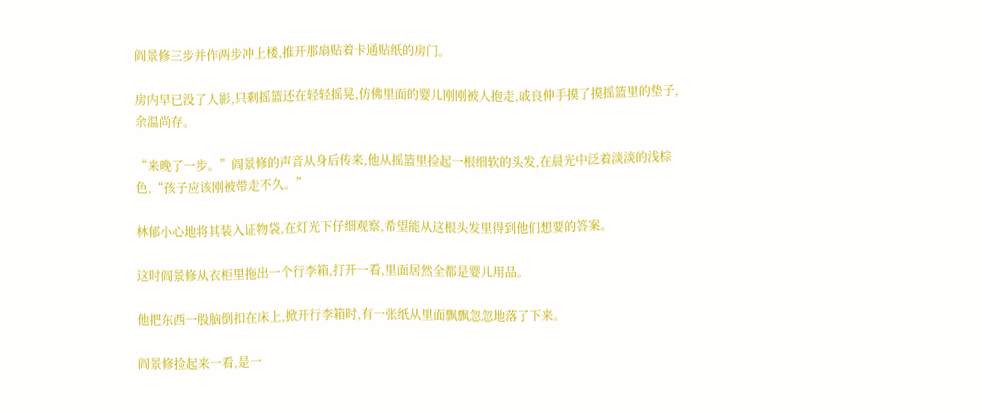阎景修三步并作两步冲上楼,推开那扇贴着卡通贴纸的房门。

房内早已没了人影,只剩摇篮还在轻轻摇晃,仿佛里面的婴儿刚刚被人抱走,戚良伸手摸了摸摇篮里的垫子,余温尚存。

“来晚了一步。”阎景修的声音从身后传来,他从摇篮里捡起一根细软的头发,在晨光中泛着淡淡的浅棕色,“孩子应该刚被带走不久。”

林郁小心地将其装入证物袋,在灯光下仔细观察,希望能从这根头发里得到他们想要的答案。

这时阎景修从衣柜里拖出一个行李箱,打开一看,里面居然全都是婴儿用品。

他把东西一股脑倒扣在床上,掀开行李箱时,有一张纸从里面飘飘忽忽地落了下来。

阎景修捡起来一看,是一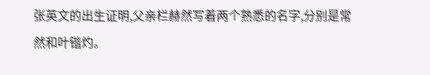张英文的出生证明,父亲栏赫然写着两个熟悉的名字,分别是常然和叶锴灼。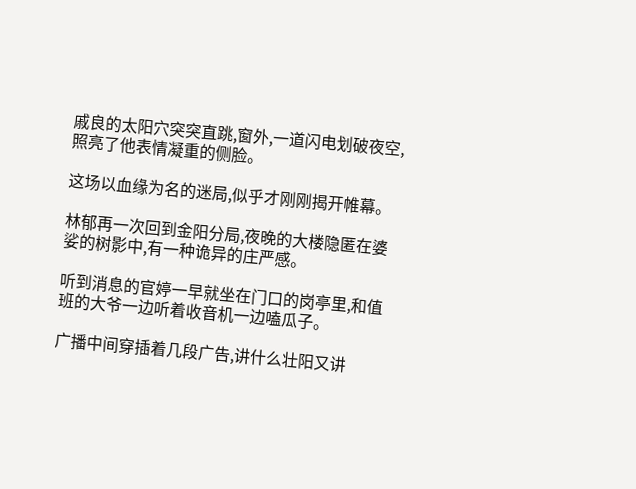戚良的太阳穴突突直跳,窗外,一道闪电划破夜空,照亮了他表情凝重的侧脸。

这场以血缘为名的迷局,似乎才刚刚揭开帷幕。

林郁再一次回到金阳分局,夜晚的大楼隐匿在婆娑的树影中,有一种诡异的庄严感。

听到消息的官婷一早就坐在门口的岗亭里,和值班的大爷一边听着收音机一边嗑瓜子。

广播中间穿插着几段广告,讲什么壮阳又讲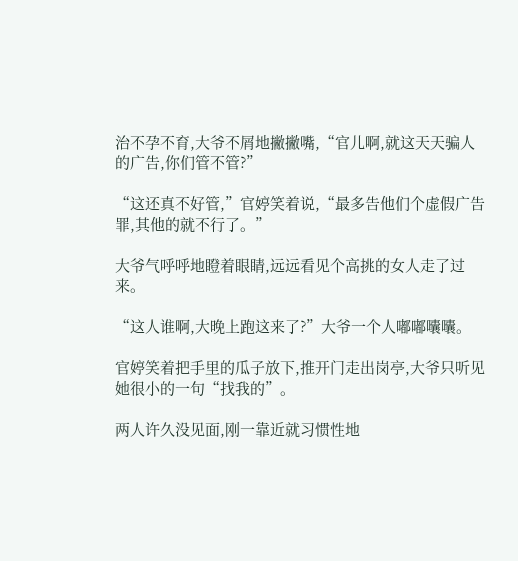治不孕不育,大爷不屑地撇撇嘴,“官儿啊,就这天天骗人的广告,你们管不管?”

“这还真不好管,”官婷笑着说,“最多告他们个虚假广告罪,其他的就不行了。”

大爷气呼呼地瞪着眼睛,远远看见个高挑的女人走了过来。

“这人谁啊,大晚上跑这来了?”大爷一个人嘟嘟囔囔。

官婷笑着把手里的瓜子放下,推开门走出岗亭,大爷只听见她很小的一句“找我的”。

两人许久没见面,刚一靠近就习惯性地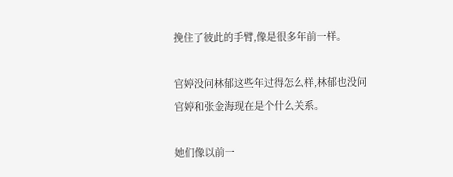挽住了彼此的手臂,像是很多年前一样。

官婷没问林郁这些年过得怎么样,林郁也没问官婷和张金海现在是个什么关系。

她们像以前一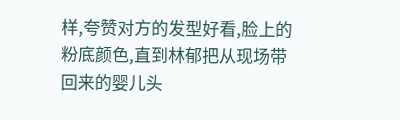样,夸赞对方的发型好看,脸上的粉底颜色,直到林郁把从现场带回来的婴儿头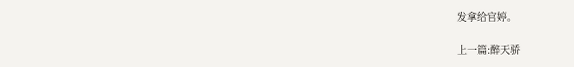发拿给官婷。

上一篇:醉天骄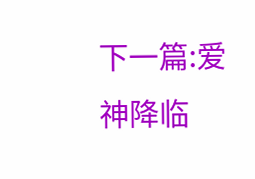下一篇:爱神降临